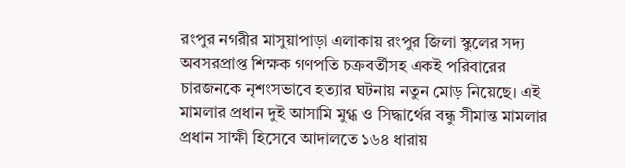রংপুর নগরীর মাসুয়াপাড়া এলাকায় রংপুর জিলা স্কুলের সদ্য অবসরপ্রাপ্ত শিক্ষক গণপতি চক্রবর্তীসহ একই পরিবারের চারজনকে নৃশংসভাবে হত্যার ঘটনায় নতুন মোড় নিয়েছে। এই মামলার প্রধান দুই আসামি মুগ্ধ ও সিদ্ধার্থের বন্ধু সীমান্ত মামলার প্রধান সাক্ষী হিসেবে আদালতে ১৬৪ ধারায়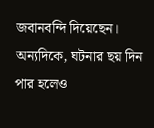জবানবন্দি দিয়েছেন। অন্যদিকে, ঘটনার ছয় দিন পার হলেও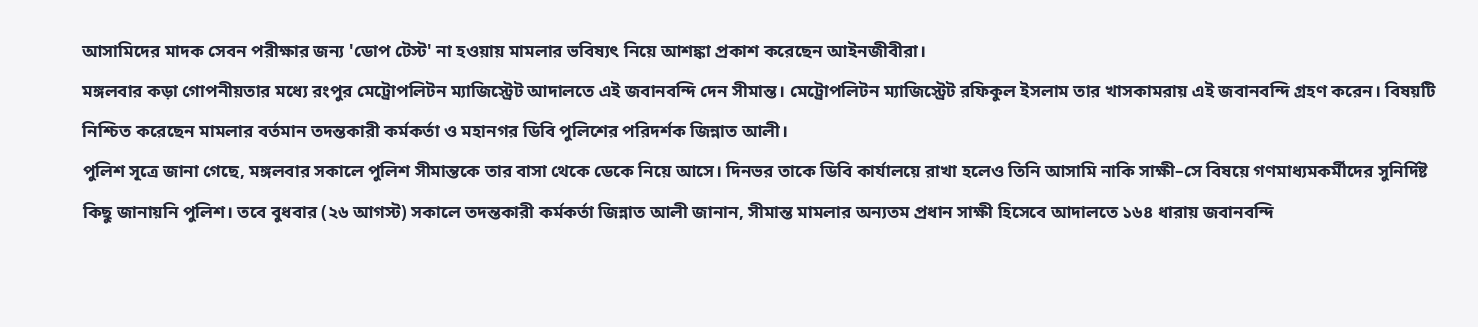আসামিদের মাদক সেবন পরীক্ষার জন্য 'ডোপ টেস্ট' না হওয়ায় মামলার ভবিষ্যৎ নিয়ে আশঙ্কা প্রকাশ করেছেন আইনজীবীরা।
মঙ্গলবার কড়া গোপনীয়তার মধ্যে রংপুর মেট্রোপলিটন ম্যাজিস্ট্রেট আদালতে এই জবানবন্দি দেন সীমান্ত। মেট্রোপলিটন ম্যাজিস্ট্রেট রফিকুল ইসলাম তার খাসকামরায় এই জবানবন্দি গ্রহণ করেন। বিষয়টি নিশ্চিত করেছেন মামলার বর্তমান তদন্তকারী কর্মকর্তা ও মহানগর ডিবি পুলিশের পরিদর্শক জিন্নাত আলী।
পুলিশ সূত্রে জানা গেছে, মঙ্গলবার সকালে পুলিশ সীমান্তকে তার বাসা থেকে ডেকে নিয়ে আসে। দিনভর তাকে ডিবি কার্যালয়ে রাখা হলেও তিনি আসামি নাকি সাক্ষী–সে বিষয়ে গণমাধ্যমকর্মীদের সুনির্দিষ্ট কিছু জানায়নি পুলিশ। তবে বুধবার (২৬ আগস্ট) সকালে তদন্তকারী কর্মকর্তা জিন্নাত আলী জানান, সীমান্ত মামলার অন্যতম প্রধান সাক্ষী হিসেবে আদালতে ১৬৪ ধারায় জবানবন্দি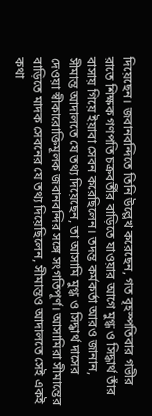দিয়েছেন। জবানবন্দিতে তিনি উল্লেখ করেছেন, গত বৃহস্পতিবার গভীর রাতে শিক্ষক গণপতি চক্রবর্তীর বাড়িতে যাওয়ার আগে মুগ্ধ ও সিদ্ধার্থ তাঁর বাসায় গিয়ে ইয়াবা সেবন করেছিলেন। তদন্ত কর্মকর্তা আরও জানান, সীমান্ত আদালতে যে তথ্য দিয়েছেন, তা আসামি মুগ্ধ ও সিদ্ধার্থ দাসের দেওয়া স্বীকারোক্তিমূলক জবানবন্দির সঙ্গে সংগতিপূর্ণ। আসামিরা সীমান্তের বাড়িতে মাদক সেবনের যে তথ্য দিয়েছিলেন, সীমান্তও আদালতে সেই একই কথা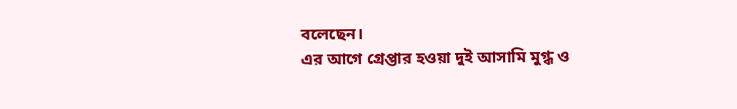বলেছেন।
এর আগে গ্রেপ্তার হওয়া দুই আসামি মুগ্ধ ও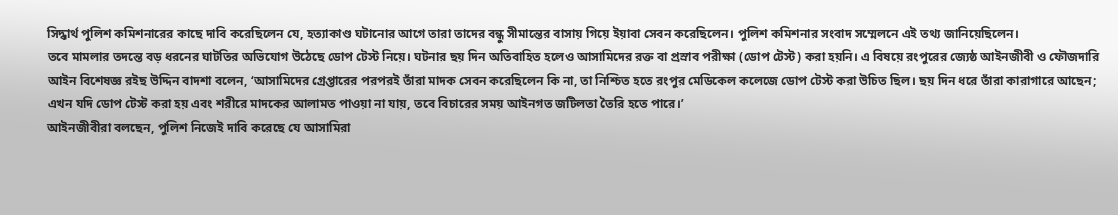সিদ্ধার্থ পুলিশ কমিশনারের কাছে দাবি করেছিলেন যে, হত্যাকাণ্ড ঘটানোর আগে তারা তাদের বন্ধু সীমান্তের বাসায় গিয়ে ইয়াবা সেবন করেছিলেন। পুলিশ কমিশনার সংবাদ সম্মেলনে এই তথ্য জানিয়েছিলেন।
তবে মামলার তদন্তে বড় ধরনের ঘাটতির অভিযোগ উঠেছে ডোপ টেস্ট নিয়ে। ঘটনার ছয় দিন অতিবাহিত হলেও আসামিদের রক্ত বা প্রস্রাব পরীক্ষা (ডোপ টেস্ট) করা হয়নি। এ বিষয়ে রংপুরের জ্যেষ্ঠ আইনজীবী ও ফৌজদারি আইন বিশেষজ্ঞ রইছ উদ্দিন বাদশা বলেন, ‘আসামিদের গ্রেপ্তারের পরপরই তাঁরা মাদক সেবন করেছিলেন কি না, তা নিশ্চিত হতে রংপুর মেডিকেল কলেজে ডোপ টেস্ট করা উচিত ছিল। ছয় দিন ধরে তাঁরা কারাগারে আছেন; এখন যদি ডোপ টেস্ট করা হয় এবং শরীরে মাদকের আলামত পাওয়া না যায়, তবে বিচারের সময় আইনগত জটিলতা তৈরি হতে পারে।’
আইনজীবীরা বলছেন, পুলিশ নিজেই দাবি করেছে যে আসামিরা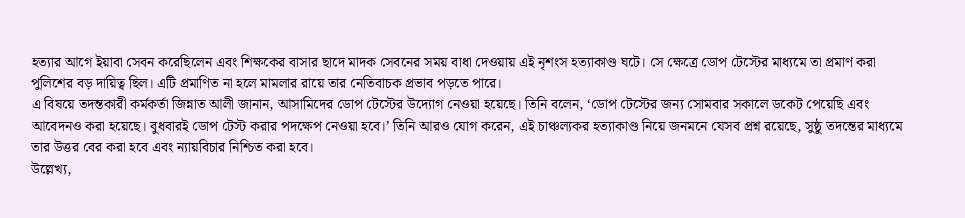হত্যার আগে ইয়াবা সেবন করেছিলেন এবং শিক্ষকের বাসার ছাদে মাদক সেবনের সময় বাধা দেওয়ায় এই নৃশংস হত্যাকাণ্ড ঘটে। সে ক্ষেত্রে ডোপ টেস্টের মাধ্যমে তা প্রমাণ করা পুলিশের বড় দায়িত্ব ছিল। এটি প্রমাণিত না হলে মামলার রায়ে তার নেতিবাচক প্রভাব পড়তে পারে।
এ বিষয়ে তদন্তকারী কর্মকর্তা জিন্নাত আলী জানান, আসামিদের ডোপ টেস্টের উদ্যোগ নেওয়া হয়েছে। তিনি বলেন, ‘ডোপ টেস্টের জন্য সোমবার সকালে ডকেট পেয়েছি এবং আবেদনও করা হয়েছে। বুধবারই ডোপ টেস্ট করার পদক্ষেপ নেওয়া হবে।’ তিনি আরও যোগ করেন, এই চাঞ্চল্যকর হত্যাকাণ্ড নিয়ে জনমনে যেসব প্রশ্ন রয়েছে, সুষ্ঠু তদন্তের মাধ্যমে তার উত্তর বের করা হবে এবং ন্যায়বিচার নিশ্চিত করা হবে।
উল্লেখ্য,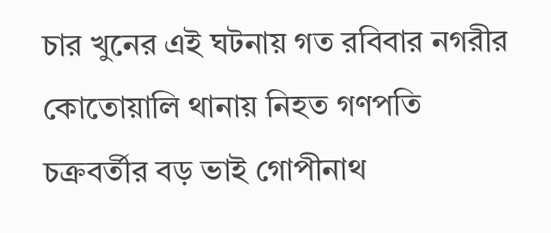চার খুনের এই ঘটনায় গত রবিবার নগরীর কোতোয়ালি থানায় নিহত গণপতি চক্রবর্তীর বড় ভাই গোপীনাথ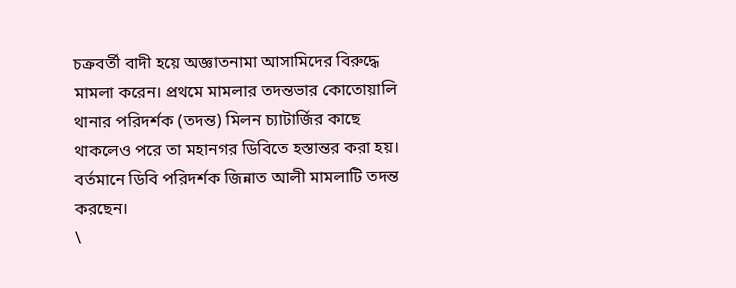চক্রবর্তী বাদী হয়ে অজ্ঞাতনামা আসামিদের বিরুদ্ধে মামলা করেন। প্রথমে মামলার তদন্তভার কোতোয়ালি থানার পরিদর্শক (তদন্ত) মিলন চ্যাটার্জির কাছে থাকলেও পরে তা মহানগর ডিবিতে হস্তান্তর করা হয়। বর্তমানে ডিবি পরিদর্শক জিন্নাত আলী মামলাটি তদন্ত করছেন।
\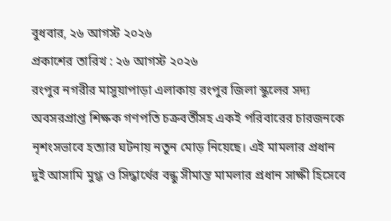বুধবার, ২৬ আগস্ট ২০২৬
প্রকাশের তারিখ : ২৬ আগস্ট ২০২৬
রংপুর নগরীর মাসুয়াপাড়া এলাকায় রংপুর জিলা স্কুলের সদ্য অবসরপ্রাপ্ত শিক্ষক গণপতি চক্রবর্তীসহ একই পরিবারের চারজনকে নৃশংসভাবে হত্যার ঘটনায় নতুন মোড় নিয়েছে। এই মামলার প্রধান দুই আসামি মুগ্ধ ও সিদ্ধার্থের বন্ধু সীমান্ত মামলার প্রধান সাক্ষী হিসেবে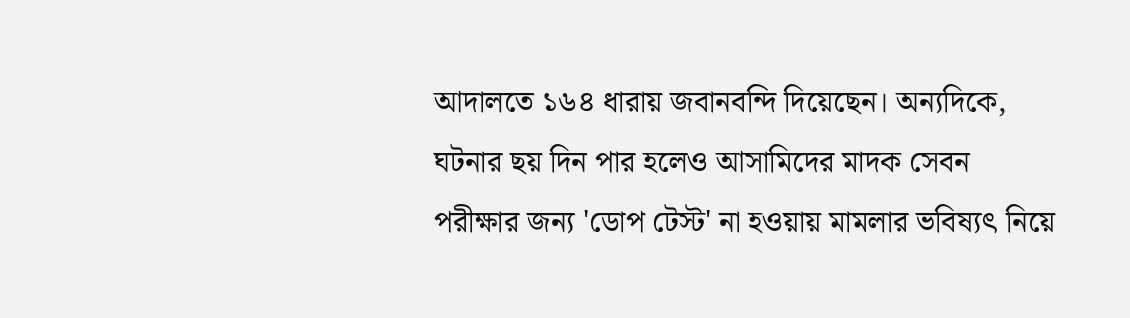আদালতে ১৬৪ ধারায় জবানবন্দি দিয়েছেন। অন্যদিকে, ঘটনার ছয় দিন পার হলেও আসামিদের মাদক সেবন পরীক্ষার জন্য 'ডোপ টেস্ট' না হওয়ায় মামলার ভবিষ্যৎ নিয়ে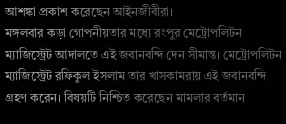আশঙ্কা প্রকাশ করেছেন আইনজীবীরা।
মঙ্গলবার কড়া গোপনীয়তার মধ্যে রংপুর মেট্রোপলিটন ম্যাজিস্ট্রেট আদালতে এই জবানবন্দি দেন সীমান্ত। মেট্রোপলিটন ম্যাজিস্ট্রেট রফিকুল ইসলাম তার খাসকামরায় এই জবানবন্দি গ্রহণ করেন। বিষয়টি নিশ্চিত করেছেন মামলার বর্তমান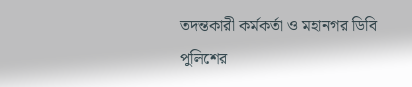তদন্তকারী কর্মকর্তা ও মহানগর ডিবি পুলিশের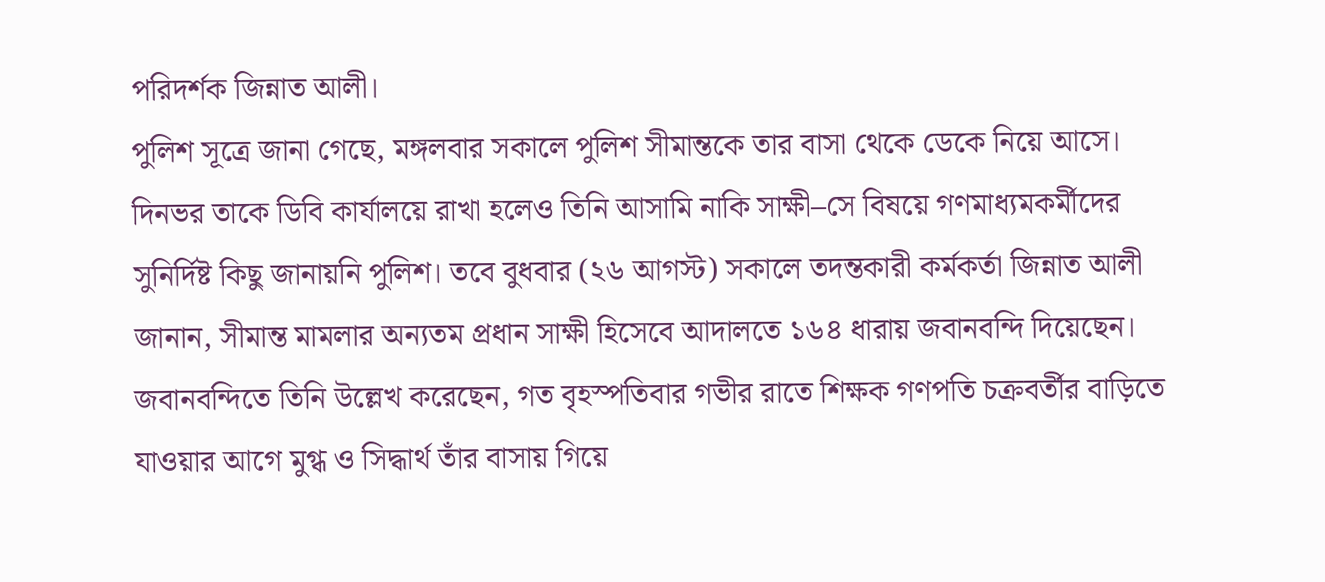পরিদর্শক জিন্নাত আলী।
পুলিশ সূত্রে জানা গেছে, মঙ্গলবার সকালে পুলিশ সীমান্তকে তার বাসা থেকে ডেকে নিয়ে আসে। দিনভর তাকে ডিবি কার্যালয়ে রাখা হলেও তিনি আসামি নাকি সাক্ষী–সে বিষয়ে গণমাধ্যমকর্মীদের সুনির্দিষ্ট কিছু জানায়নি পুলিশ। তবে বুধবার (২৬ আগস্ট) সকালে তদন্তকারী কর্মকর্তা জিন্নাত আলী জানান, সীমান্ত মামলার অন্যতম প্রধান সাক্ষী হিসেবে আদালতে ১৬৪ ধারায় জবানবন্দি দিয়েছেন। জবানবন্দিতে তিনি উল্লেখ করেছেন, গত বৃহস্পতিবার গভীর রাতে শিক্ষক গণপতি চক্রবর্তীর বাড়িতে যাওয়ার আগে মুগ্ধ ও সিদ্ধার্থ তাঁর বাসায় গিয়ে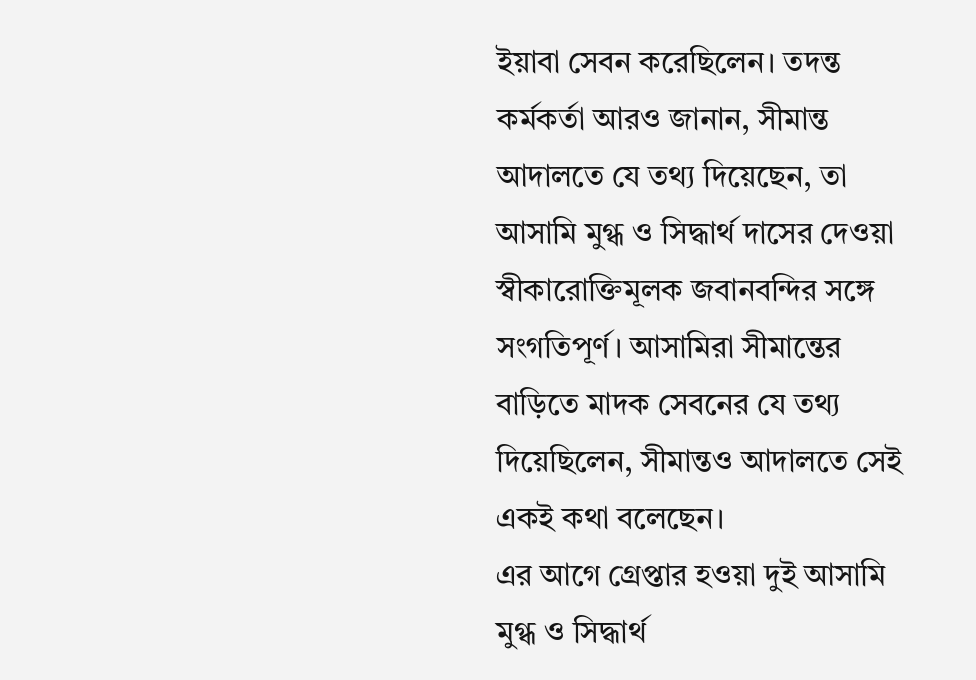ইয়াবা সেবন করেছিলেন। তদন্ত কর্মকর্তা আরও জানান, সীমান্ত আদালতে যে তথ্য দিয়েছেন, তা আসামি মুগ্ধ ও সিদ্ধার্থ দাসের দেওয়া স্বীকারোক্তিমূলক জবানবন্দির সঙ্গে সংগতিপূর্ণ। আসামিরা সীমান্তের বাড়িতে মাদক সেবনের যে তথ্য দিয়েছিলেন, সীমান্তও আদালতে সেই একই কথা বলেছেন।
এর আগে গ্রেপ্তার হওয়া দুই আসামি মুগ্ধ ও সিদ্ধার্থ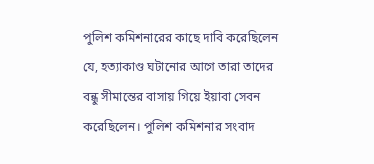পুলিশ কমিশনারের কাছে দাবি করেছিলেন যে, হত্যাকাণ্ড ঘটানোর আগে তারা তাদের বন্ধু সীমান্তের বাসায় গিয়ে ইয়াবা সেবন করেছিলেন। পুলিশ কমিশনার সংবাদ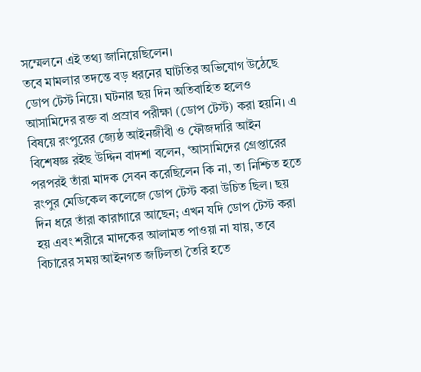সম্মেলনে এই তথ্য জানিয়েছিলেন।
তবে মামলার তদন্তে বড় ধরনের ঘাটতির অভিযোগ উঠেছে ডোপ টেস্ট নিয়ে। ঘটনার ছয় দিন অতিবাহিত হলেও আসামিদের রক্ত বা প্রস্রাব পরীক্ষা (ডোপ টেস্ট) করা হয়নি। এ বিষয়ে রংপুরের জ্যেষ্ঠ আইনজীবী ও ফৌজদারি আইন বিশেষজ্ঞ রইছ উদ্দিন বাদশা বলেন, ‘আসামিদের গ্রেপ্তারের পরপরই তাঁরা মাদক সেবন করেছিলেন কি না, তা নিশ্চিত হতে রংপুর মেডিকেল কলেজে ডোপ টেস্ট করা উচিত ছিল। ছয় দিন ধরে তাঁরা কারাগারে আছেন; এখন যদি ডোপ টেস্ট করা হয় এবং শরীরে মাদকের আলামত পাওয়া না যায়, তবে বিচারের সময় আইনগত জটিলতা তৈরি হতে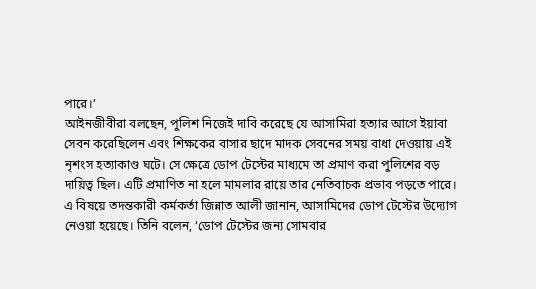পারে।’
আইনজীবীরা বলছেন, পুলিশ নিজেই দাবি করেছে যে আসামিরা হত্যার আগে ইয়াবা সেবন করেছিলেন এবং শিক্ষকের বাসার ছাদে মাদক সেবনের সময় বাধা দেওয়ায় এই নৃশংস হত্যাকাণ্ড ঘটে। সে ক্ষেত্রে ডোপ টেস্টের মাধ্যমে তা প্রমাণ করা পুলিশের বড় দায়িত্ব ছিল। এটি প্রমাণিত না হলে মামলার রায়ে তার নেতিবাচক প্রভাব পড়তে পারে।
এ বিষয়ে তদন্তকারী কর্মকর্তা জিন্নাত আলী জানান, আসামিদের ডোপ টেস্টের উদ্যোগ নেওয়া হয়েছে। তিনি বলেন, ‘ডোপ টেস্টের জন্য সোমবার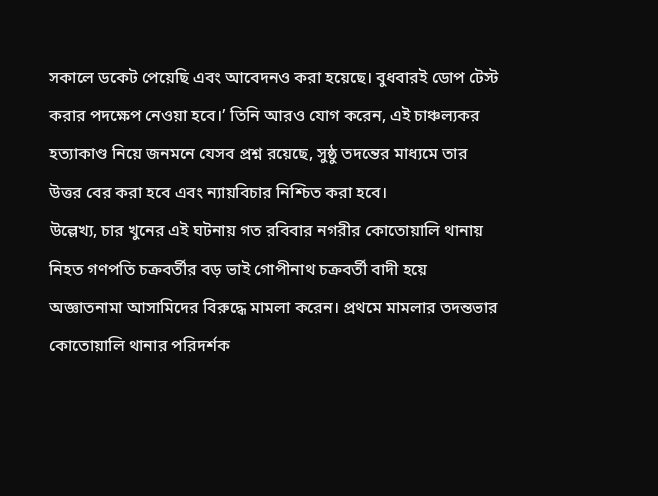সকালে ডকেট পেয়েছি এবং আবেদনও করা হয়েছে। বুধবারই ডোপ টেস্ট করার পদক্ষেপ নেওয়া হবে।’ তিনি আরও যোগ করেন, এই চাঞ্চল্যকর হত্যাকাণ্ড নিয়ে জনমনে যেসব প্রশ্ন রয়েছে, সুষ্ঠু তদন্তের মাধ্যমে তার উত্তর বের করা হবে এবং ন্যায়বিচার নিশ্চিত করা হবে।
উল্লেখ্য, চার খুনের এই ঘটনায় গত রবিবার নগরীর কোতোয়ালি থানায় নিহত গণপতি চক্রবর্তীর বড় ভাই গোপীনাথ চক্রবর্তী বাদী হয়ে অজ্ঞাতনামা আসামিদের বিরুদ্ধে মামলা করেন। প্রথমে মামলার তদন্তভার কোতোয়ালি থানার পরিদর্শক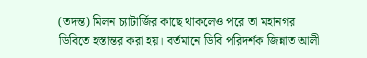(তদন্ত) মিলন চ্যাটার্জির কাছে থাকলেও পরে তা মহানগর ডিবিতে হস্তান্তর করা হয়। বর্তমানে ডিবি পরিদর্শক জিন্নাত আলী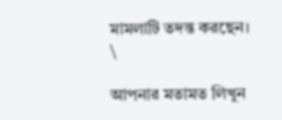মামলাটি তদন্ত করছেন।
\

আপনার মতামত লিখুন